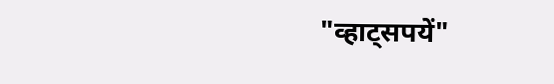"व्हाट्सपयें"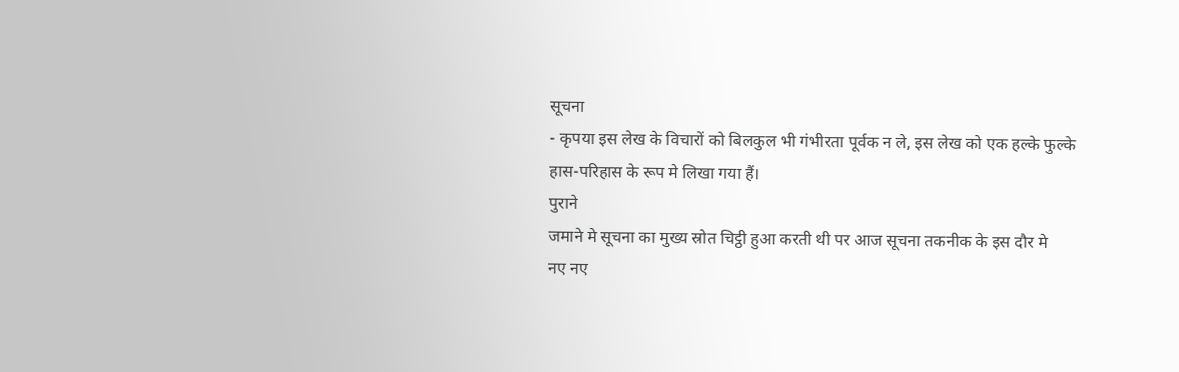सूचना
- कृपया इस लेख के विचारों को बिलकुल भी गंभीरता पूर्वक न ले, इस लेख को एक हल्के फुल्के हास-परिहास के रूप मे लिखा गया हैं।
पुराने
जमाने मे सूचना का मुख्य स्रोत चिट्ठी हुआ करती थी पर आज सूचना तकनीक के इस दौर मे
नए नए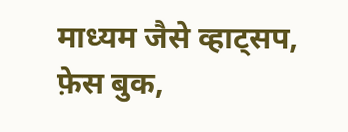माध्यम जैसे व्हाट्सप, फ़ेस बुक,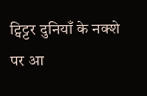ट्विट्टर दुनियाँ के नक्शे पर आ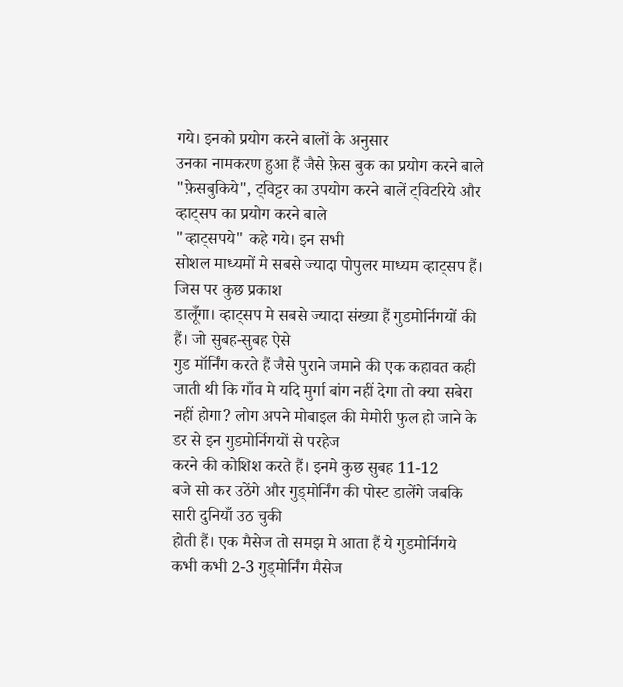गये। इनको प्रयोग करने बालों के अनुसार
उनका नामकरण हुआ हैं जैसे फ़ेस बुक का प्रयोग करने बाले "फ़ेसबुकिये", ट्विट्टर का उपयोग करने बालें ट्विटरिये और व्हाट्सप का प्रयोग करने बाले
"व्हाट्सपये" कहे गये। इन सभी
सोशल माध्यमों मे सबसे ज्यादा पोपुलर माध्यम व्हाट्सप हैं। जिस पर कुछ प्रकाश
डालूँगा। व्हाट्सप मे सबसे ज्यादा संख्या हैं गुडमोर्निगयों की हैं। जो सुबह-सुबह ऐसे
गुड मॉर्निंग करते हैं जैसे पुराने जमाने की एक कहावत कही जाती थी कि गाँव मे यदि मुर्गा बांग नहीं देगा तो क्या सबेरा नहीं होगा? लोग अपने मोबाइल की मेमोरी फुल हो जाने के डर से इन गुडमोर्निगयों से परहेज
करने की कोशिश करते हैं। इनमे कुछ सुबह 11-12
बजे सो कर उठेंगे और गुड्मोर्निंग की पोस्ट डालेंगे जबकि सारी दुनियाँ उठ चुकी
होती हैं। एक मैसेज तो समझ मे आता हैं ये गुडमोर्निगये
कभी कभी 2-3 गुड्मोर्निंग मैसेज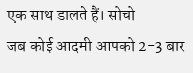एक साथ डालते हैं। सोचो
जब कोई आदमी आपको 2-3 बार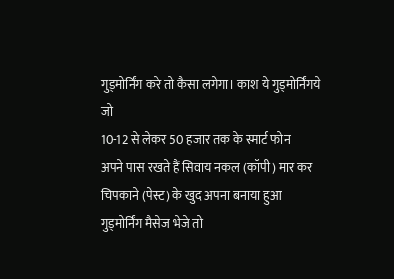गुड्मोर्निंग करे तो कैसा लगेगा। काश ये गुड्मोर्निंगये जो
10-12 से लेकर 50 हजार तक के स्मार्ट फोन
अपने पास रखते हैं सिवाय नकल (कॉपी) मार कर चिपकाने (पेस्ट) के खुद अपना बनाया हुआ
गुड्मोर्निंग मैसेज भेजे तो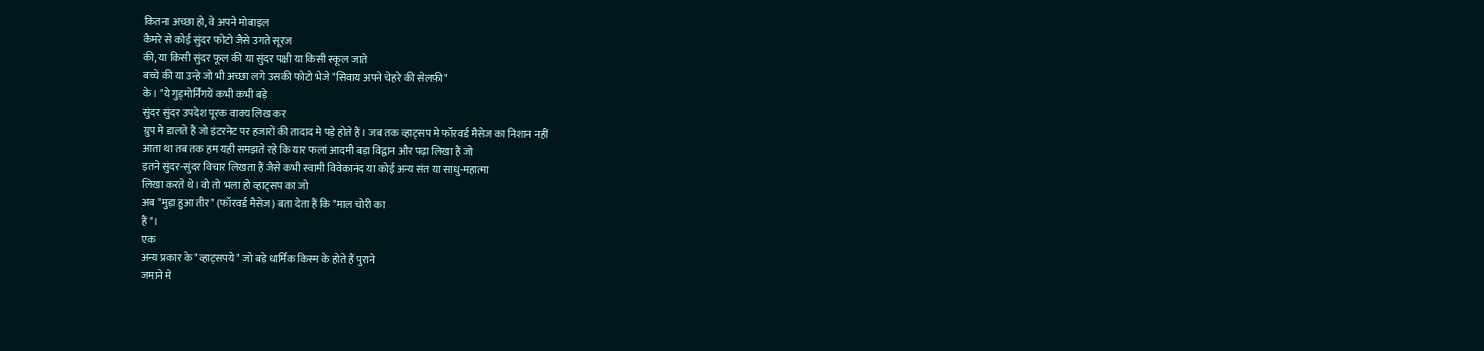कितना अच्छा हो, वे अपने मोबाइल
कैमरे से कोई सुंदर फोटो जैसे उगते सूरज
की, या किसी सुंदर फूल की या सुंदर पक्षी या किसी स्कूल जाते
बच्चे की या उन्हे जो भी अच्छा लगे उसकी फोटो भेजे "सिवाय अपने चेहरे की सेलफ़ी"
के। "ये गुड्मोर्निंगयें कभी कभी बड़े
सुंदर सुंदर उपदेश पूरक वाक्य लिख कर
ग्रुप मे डालते हैं जो इंटरनेट पर हजारों की तादाद मे पड़े होते हैं। जब तक व्हाट्सप मे फॉरवर्ड मैसेज का निशान नहीं
आता था तब तक हम यही समझते रहे कि यार फलां आदमी बड़ा विद्वान और पढ़ा लिखा हैं जो
इतने सुंदर-सुंदर विचार लिखता हैं जैसे कभी स्वामी विवेकानंद या कोई अन्य संत या साधु-महात्मा
लिखा करते थे। वो तो भला हो व्हाट्सप का जो
अब "मुड़ा हुआ तीर" (फॉरवर्ड मैसेज) बता देता हैं कि "माल चोरी का
हैं"।
एक
अन्य प्रकार के "व्हाट्सपये" जो बड़े धार्मिक किस्म के होते हैं पुराने
जमाने मे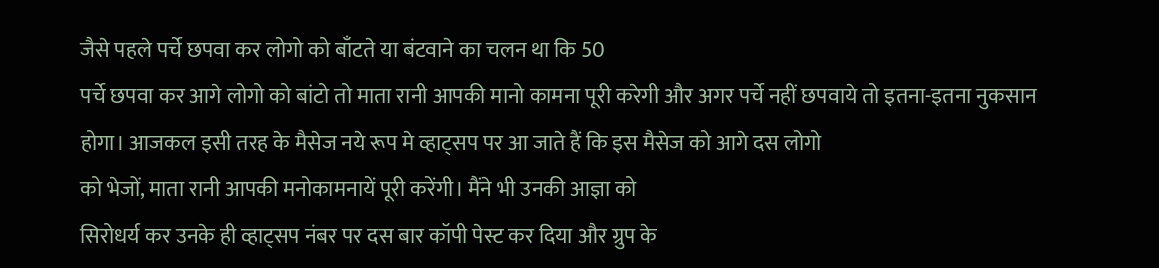जैसे पहले पर्चे छपवा कर लोगो को बाँटते या बंटवाने का चलन था कि 50
पर्चे छपवा कर आगे लोगो को बांटो तो माता रानी आपकी मानो कामना पूरी करेगी और अगर पर्चे नहीं छपवाये तो इतना-इतना नुकसान
होगा। आजकल इसी तरह के मैसेज नये रूप मे व्हाट्सप पर आ जाते हैं कि इस मैसेज को आगे दस लोगो
को भेजों, माता रानी आपकी मनोकामनायें पूरी करेंगी। मैंने भी उनकी आज्ञा को
सिरोधर्य कर उनके ही व्हाट्सप नंबर पर दस बार कॉपी पेस्ट कर दिया और ग्रुप के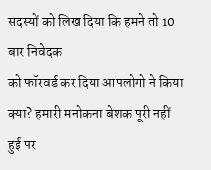सदस्यों को लिख दिया कि हमने तो 10 बार निवेदक
को फॉरवर्ड कर दिया आपलोगो ने किया क्या? हमारी मनोकना बेशक पूरी नहीं हुई पर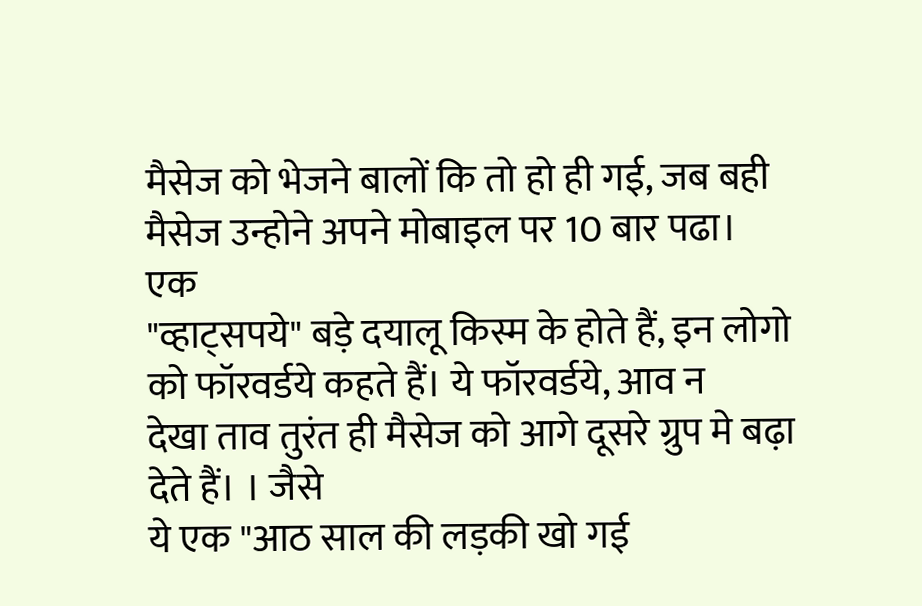मैसेज को भेजने बालों कि तो हो ही गई, जब बही मैसेज उन्होने अपने मोबाइल पर 10 बार पढा।
एक
"व्हाट्सपये" बड़े दयालू किस्म के होते हैं, इन लोगो को फॉरवर्डये कहते हैं। ये फॉरवर्डये, आव न
देखा ताव तुरंत ही मैसेज को आगे दूसरे ग्रुप मे बढ़ा देते हैं। । जैसे
ये एक "आठ साल की लड़की खो गई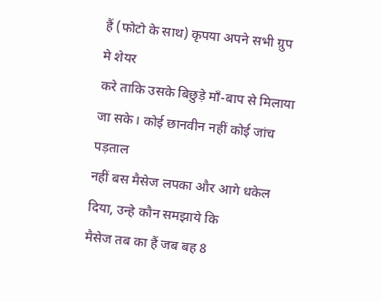हैं (फोटो के साथ) कृपया अपने सभी ग्रुप मे शेयर
करे ताकि उसके बिछुड़े माँ-बाप से मिलाया जा सके। कोई छानवीन नहीं कोई जांच पड़ताल
नहीं बस मैसेज लपका और आगे धकेल दिया, उन्हे कौन समझाये कि
मैसेज तब का हैं जब बह 8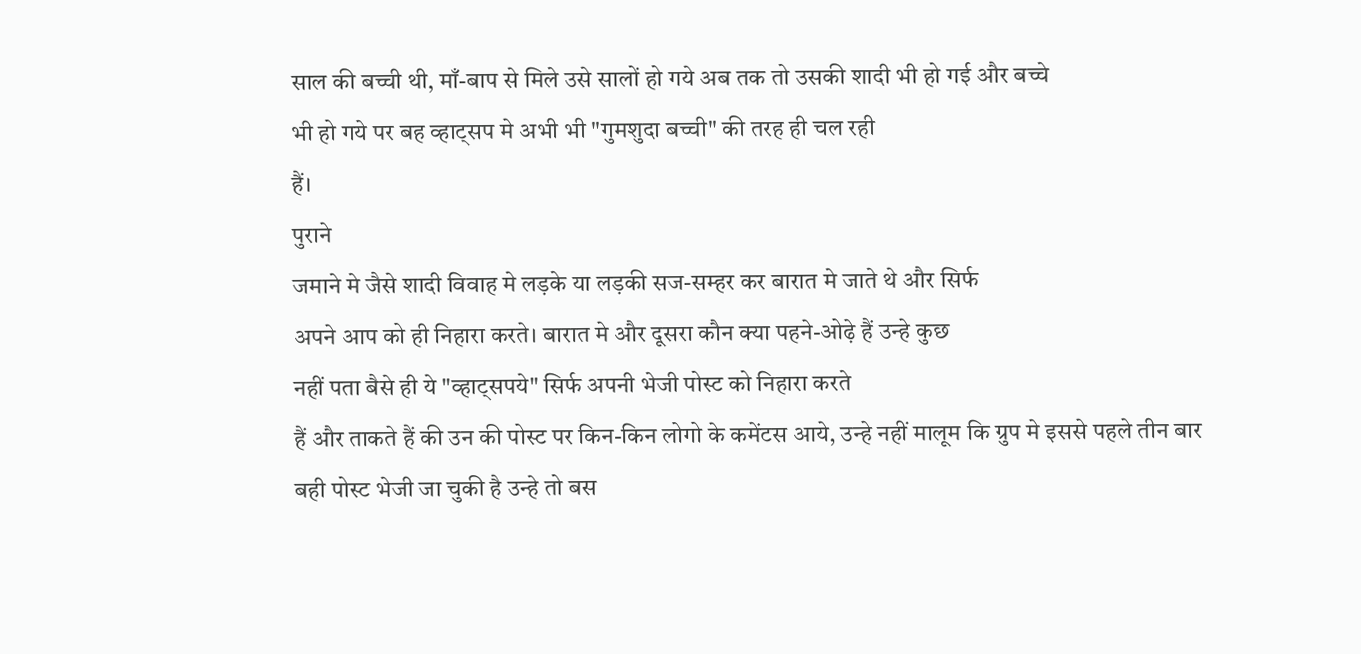साल की बच्ची थी, माँ-बाप से मिले उसे सालों हो गये अब तक तो उसकी शादी भी हो गई और बच्चे
भी हो गये पर बह व्हाट्सप मे अभी भी "गुमशुदा बच्ची" की तरह ही चल रही
हैं।
पुराने
जमाने मे जैसे शादी विवाह मे लड़के या लड़की सज-सम्हर कर बारात मे जाते थे और सिर्फ
अपने आप को ही निहारा करते। बारात मे और दूसरा कौन क्या पहने-ओढ़े हैं उन्हे कुछ
नहीं पता बैसे ही ये "व्हाट्सपये" सिर्फ अपनी भेजी पोस्ट को निहारा करते
हैं और ताकते हैं की उन की पोस्ट पर किन-किन लोगो के कमेंटस आये, उन्हे नहीं मालूम कि ग्रुप मे इससे पहले तीन बार
बही पोस्ट भेजी जा चुकी है उन्हे तो बस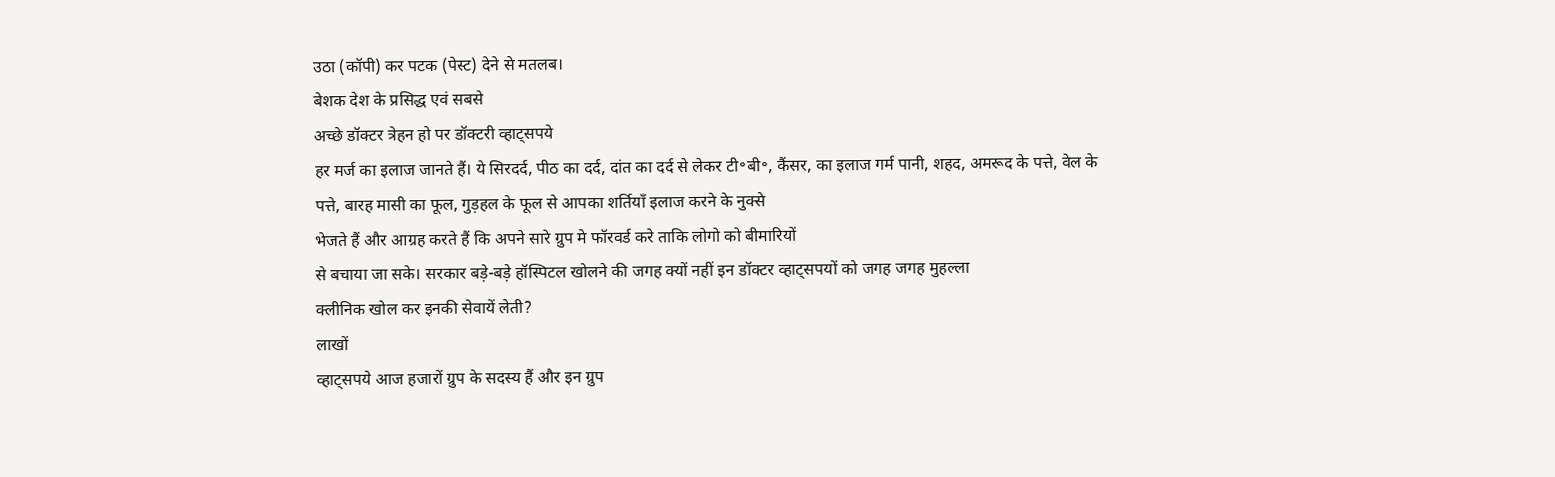उठा (कॉपी) कर पटक (पेस्ट) देने से मतलब।
बेशक देश के प्रसिद्ध एवं सबसे
अच्छे डॉक्टर त्रेहन हो पर डॉक्टरी व्हाट्सपये
हर मर्ज का इलाज जानते हैं। ये सिरदर्द, पीठ का दर्द, दांत का दर्द से लेकर टी॰बी॰, कैंसर, का इलाज गर्म पानी, शहद, अमरूद के पत्ते, वेल के पत्ते, बारह मासी का फूल, गुड़हल के फूल से आपका शर्तियाँ इलाज करने के नुक्से
भेजते हैं और आग्रह करते हैं कि अपने सारे ग्रुप मे फॉरवर्ड करे ताकि लोगो को बीमारियों
से बचाया जा सके। सरकार बड़े-बड़े हॉस्पिटल खोलने की जगह क्यों नहीं इन डॉक्टर व्हाट्सपयों को जगह जगह मुहल्ला
क्लीनिक खोल कर इनकी सेवायें लेती?
लाखों
व्हाट्सपये आज हजारों ग्रुप के सदस्य हैं और इन ग्रुप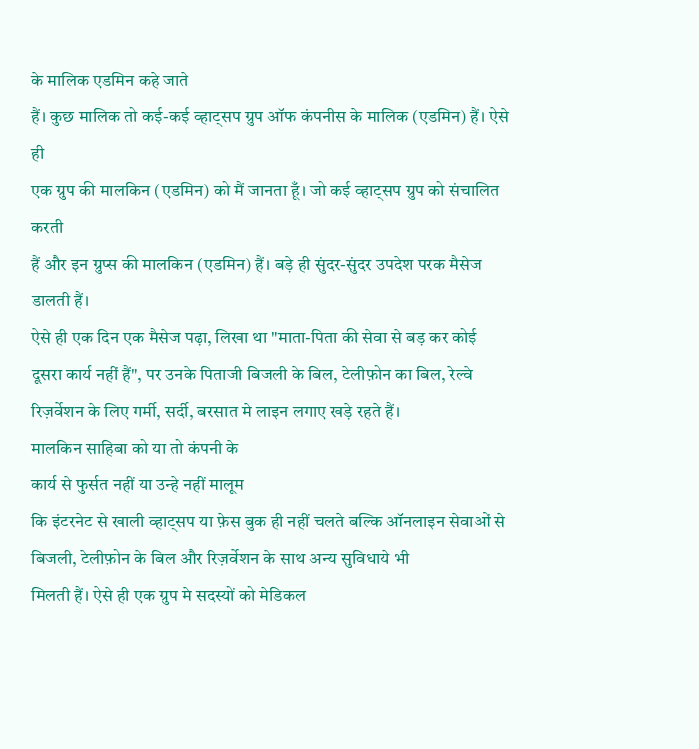के मालिक एडमिन कहे जाते
हैं। कुछ मालिक तो कई-कई व्हाट्सप ग्रुप ऑफ कंपनीस के मालिक (एडमिन) हैं। ऐसे ही
एक ग्रुप की मालकिन (एडमिन) को मैं जानता हूँ। जो कई व्हाट्सप ग्रुप को संचालित करती
हैं और इन ग्रुप्स की मालकिन (एडमिन) हैं। बड़े ही सुंदर-सुंदर उपदेश परक मैसेज डालती हैं।
ऐसे ही एक दिन एक मैसेज पढ़ा, लिखा था "माता-पिता की सेवा से बड़ कर कोई
दूसरा कार्य नहीं हैं", पर उनके पिताजी बिजली के बिल, टेलीफ़ोन का बिल, रेल्वे रिज़र्वेशन के लिए गर्मी, सर्दी, बरसात मे लाइन लगाए खड़े रहते हैं।
मालकिन साहिबा को या तो कंपनी के
कार्य से फुर्सत नहीं या उन्हे नहीं मालूम
कि इंटरनेट से खाली व्हाट्सप या फ़ेस बुक ही नहीं चलते बल्कि ऑनलाइन सेवाओं से
बिजली, टेलीफ़ोन के बिल और रिज़र्वेशन के साथ अन्य सुविधाये भी
मिलती हैं। ऐसे ही एक ग्रुप मे सदस्यों को मेडिकल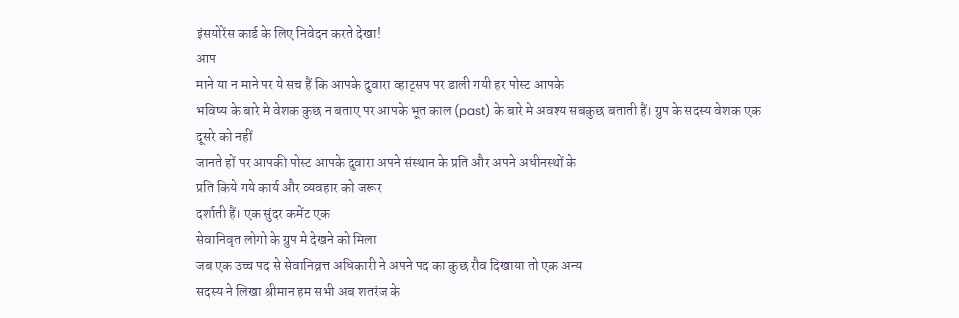इंसयोरेंस कार्ड के लिए निवेदन करते देखा!
आप
माने या न माने पर ये सच हैं कि आपके दुवारा व्हाट्सप पर डाली गयी हर पोस्ट आपके
भविष्य के बारे मे वेशक कुछ न बताए पर आपके भूत काल (past) के बारे मे अवश्य सबकुछ बताती हैं। ग्रुप के सदस्य वेशक एक दूसरे को नहीं
जानते हों पर आपकी पोस्ट आपके दुवारा अपने संस्थान के प्रति और अपने अधीनस्थों के
प्रति किये गये कार्य और व्यवहार को जरूर
दर्शाती हैं। एक सुंदर कमेंट एक
सेवानिवृत लोगो के ग्रुप मे देखने को मिला
जब एक उच्च पद से सेवानिव्रत्त अधिकारी ने अपने पद का कुछ रौव दिखाया तो एक अन्य
सदस्य ने लिखा श्रीमान हम सभी अब शतरंज के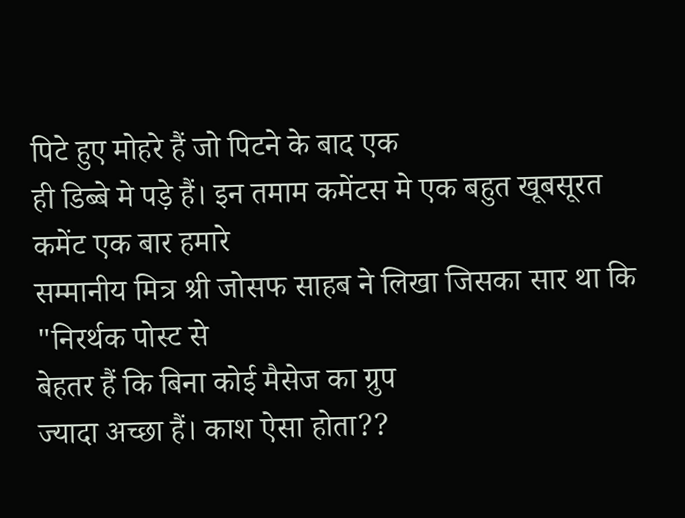पिटे हुए मोहरे हैं जो पिटने के बाद एक
ही डिब्बे मे पड़े हैं। इन तमाम कमेंटस मे एक बहुत खूबसूरत कमेंट एक बार हमारे
सम्मानीय मित्र श्री जोसफ साहब ने लिखा जिसका सार था कि "निरर्थक पोस्ट से
बेहतर हैं कि बिना कोई मैसेज का ग्रुप
ज्यादा अच्छा हैं। काश ऐसा होता??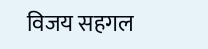विजय सहगल